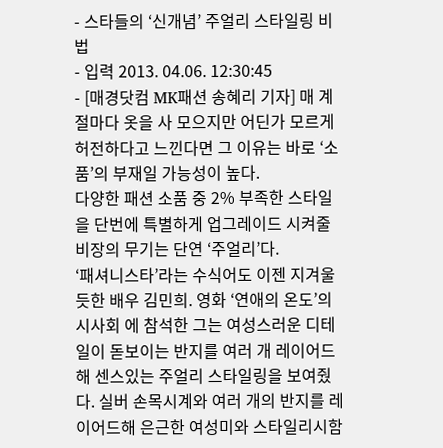- 스타들의 ‘신개념’ 주얼리 스타일링 비법
- 입력 2013. 04.06. 12:30:45
- [매경닷컴 MK패션 송혜리 기자] 매 계절마다 옷을 사 모으지만 어딘가 모르게 허전하다고 느낀다면 그 이유는 바로 ‘소품’의 부재일 가능성이 높다.
다양한 패션 소품 중 2% 부족한 스타일을 단번에 특별하게 업그레이드 시켜줄 비장의 무기는 단연 ‘주얼리’다.
‘패셔니스타’라는 수식어도 이젠 지겨울 듯한 배우 김민희. 영화 ‘연애의 온도’의 시사회 에 참석한 그는 여성스러운 디테일이 돋보이는 반지를 여러 개 레이어드해 센스있는 주얼리 스타일링을 보여줬다. 실버 손목시계와 여러 개의 반지를 레이어드해 은근한 여성미와 스타일리시함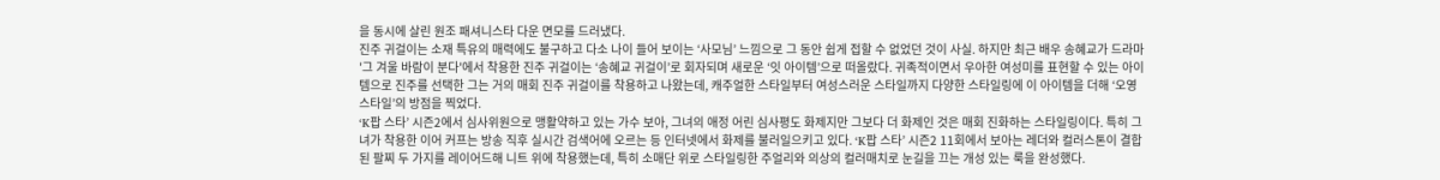을 동시에 살린 원조 패셔니스타 다운 면모를 드러냈다.
진주 귀걸이는 소재 특유의 매력에도 불구하고 다소 나이 들어 보이는 ‘사모님’ 느낌으로 그 동안 쉽게 접할 수 없었던 것이 사실. 하지만 최근 배우 송혜교가 드라마 '그 겨울 바람이 분다'에서 착용한 진주 귀걸이는 ‘송혜교 귀걸이’로 회자되며 새로운 ‘잇 아이템’으로 떠올랐다. 귀족적이면서 우아한 여성미를 표현할 수 있는 아이템으로 진주를 선택한 그는 거의 매회 진주 귀걸이를 착용하고 나왔는데, 캐주얼한 스타일부터 여성스러운 스타일까지 다양한 스타일링에 이 아이템을 더해 ‘오영 스타일’의 방점을 찍었다.
‘K팝 스타’ 시즌2에서 심사위원으로 맹활약하고 있는 가수 보아, 그녀의 애정 어린 심사평도 화제지만 그보다 더 화제인 것은 매회 진화하는 스타일링이다. 특히 그녀가 착용한 이어 커프는 방송 직후 실시간 검색어에 오르는 등 인터넷에서 화제를 불러일으키고 있다. ‘K팝 스타’ 시즌2 11회에서 보아는 레더와 컬러스톤이 결합된 팔찌 두 가지를 레이어드해 니트 위에 착용했는데, 특히 소매단 위로 스타일링한 주얼리와 의상의 컬러매치로 눈길을 끄는 개성 있는 룩을 완성했다.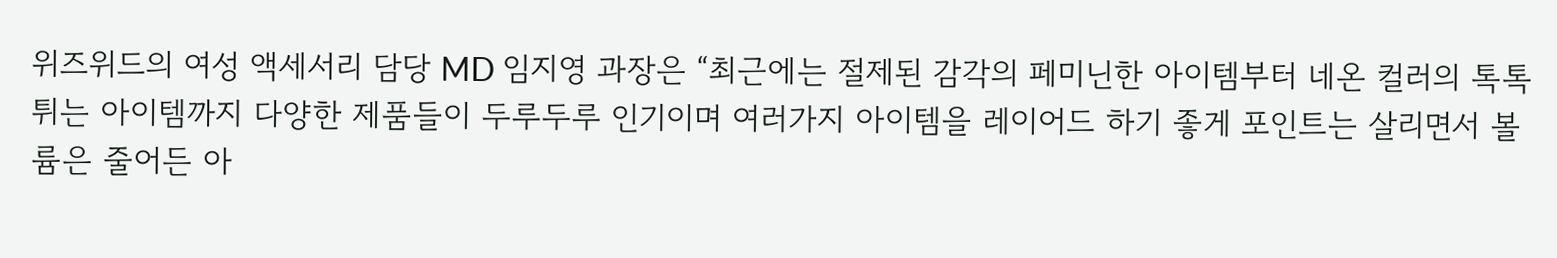위즈위드의 여성 액세서리 담당 MD 임지영 과장은 “최근에는 절제된 감각의 페미닌한 아이템부터 네온 컬러의 톡톡 튀는 아이템까지 다양한 제품들이 두루두루 인기이며 여러가지 아이템을 레이어드 하기 좋게 포인트는 살리면서 볼륨은 줄어든 아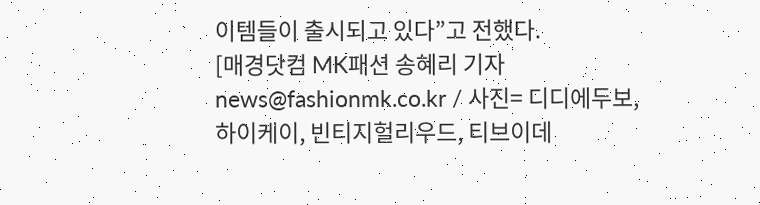이템들이 출시되고 있다”고 전했다.
[매경닷컴 MK패션 송혜리 기자 news@fashionmk.co.kr / 사진= 디디에두보, 하이케이, 빈티지헐리우드, 티브이데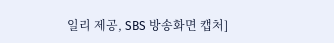일리 제공, SBS 방송화면 캡처]